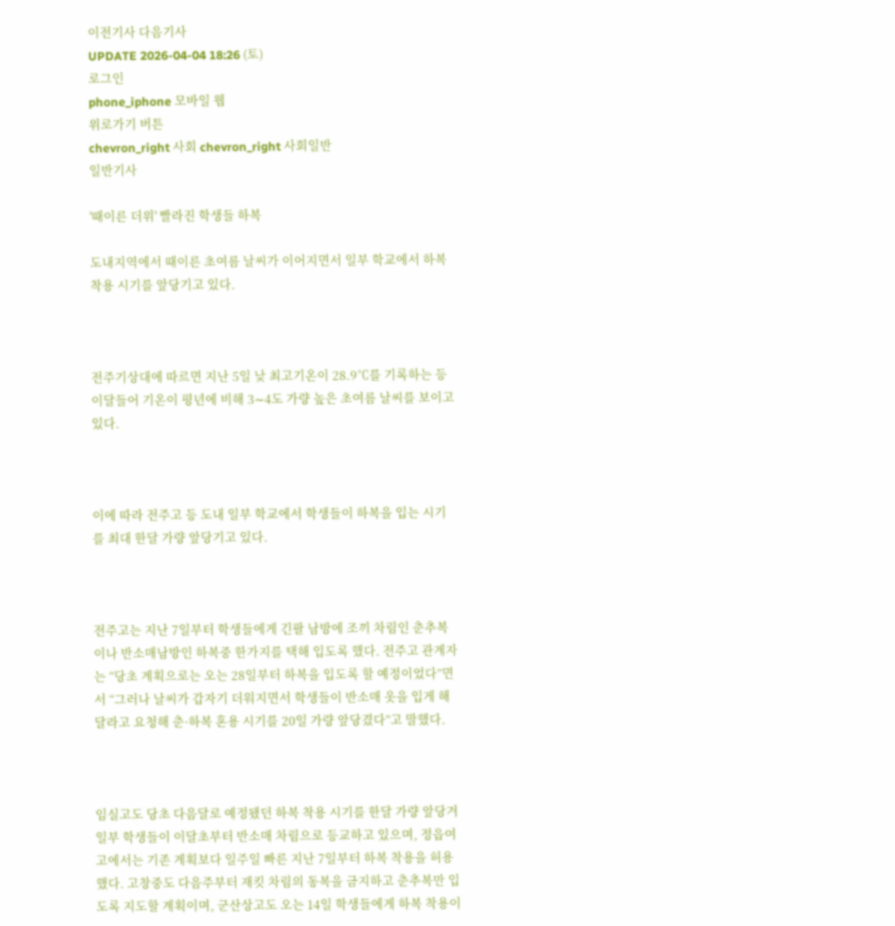이전기사 다음기사
UPDATE 2026-04-04 18:26 (토)
로그인
phone_iphone 모바일 웹
위로가기 버튼
chevron_right 사회 chevron_right 사회일반
일반기사

'때이른 더위' 빨라진 학생들 하복

도내지역에서 때이른 초여름 날씨가 이어지면서 일부 학교에서 하복 착용 시기를 앞당기고 있다.



전주기상대에 따르면 지난 5일 낮 최고기온이 28.9℃를 기록하는 등 이달들어 기온이 평년에 비해 3∼4도 가량 높은 초여름 날씨를 보이고 있다.



이에 따라 전주고 등 도내 일부 학교에서 학생들이 하복을 입는 시기를 최대 한달 가량 앞당기고 있다.



전주고는 지난 7일부터 학생들에게 긴팔 남방에 조끼 차림인 춘추복이나 반소매남방인 하복중 한가지를 택해 입도록 했다. 전주고 관계자는 “당초 계획으로는 오는 28일부터 하복을 입도록 할 예정이었다”면서 “그러나 날씨가 갑자기 더워지면서 학생들이 반소매 옷을 입게 해달라고 요청해 춘·하복 혼용 시기를 20일 가량 앞당겼다”고 말했다.



임실고도 당초 다음달로 예정됐던 하복 착용 시기를 한달 가량 앞당겨 일부 학생들이 이달초부터 반소매 차림으로 등교하고 있으며, 정읍여고에서는 기존 계획보다 일주일 빠른 지난 7일부터 하복 착용을 허용했다. 고창중도 다음주부터 재킷 차림의 동복을 금지하고 춘추복만 입도록 지도할 계획이며, 군산상고도 오는 14일 학생들에게 하복 착용이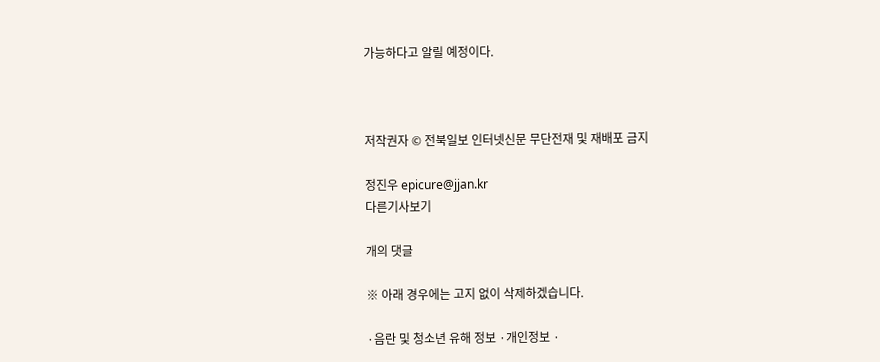가능하다고 알릴 예정이다.



저작권자 © 전북일보 인터넷신문 무단전재 및 재배포 금지

정진우 epicure@jjan.kr
다른기사보기

개의 댓글

※ 아래 경우에는 고지 없이 삭제하겠습니다.

·음란 및 청소년 유해 정보 ·개인정보 ·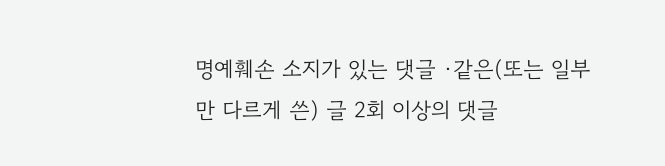명예훼손 소지가 있는 댓글 ·같은(또는 일부만 다르게 쓴) 글 2회 이상의 댓글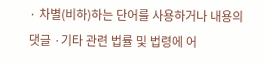· 차별(비하)하는 단어를 사용하거나 내용의 댓글 ·기타 관련 법률 및 법령에 어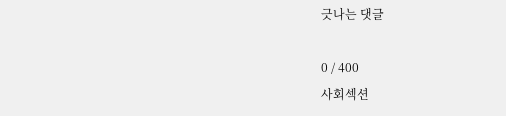긋나는 댓글

0 / 400
사회섹션